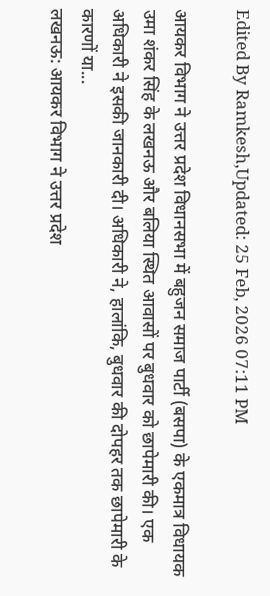Edited By Ramkesh,Updated: 25 Feb, 2026 07:11 PM

आयकर विभाग ने उत्तर प्रदेश विधानसभा में बहुजन समाज पार्टी (बसपा) के एकमात्र विधायक उमा शंकर सिंह के लखनऊ और बलिया स्थित आवासों पर बुधवार को छापेमारी की। एक अधिकारी ने इसकी जानकारी दी। अधिकारी ने, हालांकि, बुधवार की दोपहर तक छापेमारी के कारणों या...
लखनऊ: आयकर विभाग ने उत्तर प्रदेश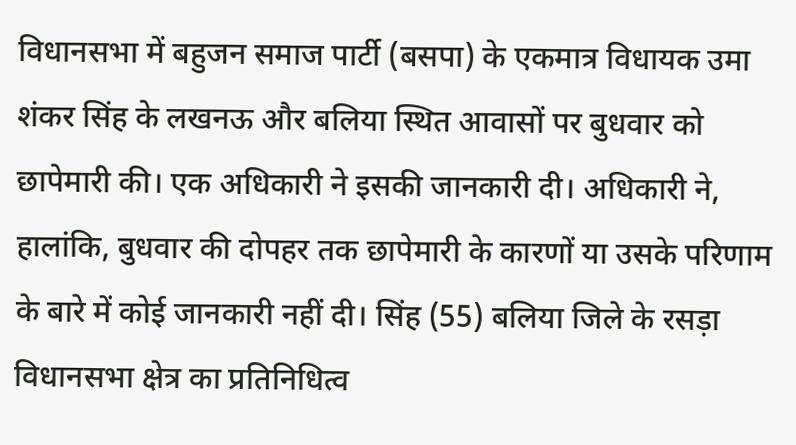विधानसभा में बहुजन समाज पार्टी (बसपा) के एकमात्र विधायक उमा शंकर सिंह के लखनऊ और बलिया स्थित आवासों पर बुधवार को छापेमारी की। एक अधिकारी ने इसकी जानकारी दी। अधिकारी ने, हालांकि, बुधवार की दोपहर तक छापेमारी के कारणों या उसके परिणाम के बारे में कोई जानकारी नहीं दी। सिंह (55) बलिया जिले के रसड़ा विधानसभा क्षेत्र का प्रतिनिधित्व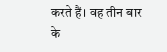करते हैं। वह तीन बार के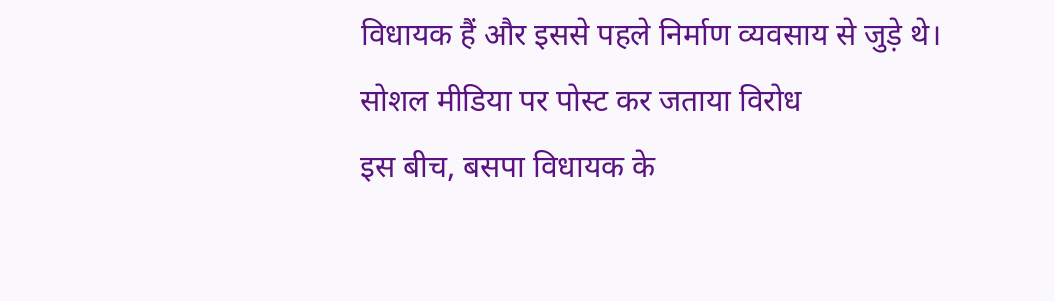विधायक हैं और इससे पहले निर्माण व्यवसाय से जुड़े थे।
सोशल मीडिया पर पोस्ट कर जताया विरोध
इस बीच, बसपा विधायक के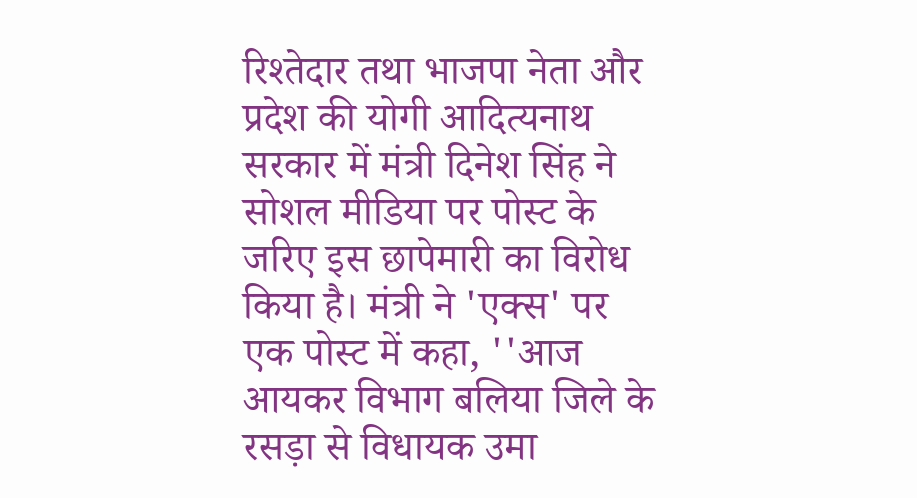रिश्तेदार तथा भाजपा नेता और प्रदेश की योगी आदित्यनाथ सरकार में मंत्री दिनेश सिंह ने सोशल मीडिया पर पोस्ट के जरिए इस छापेमारी का विरोध किया है। मंत्री ने 'एक्स' पर एक पोस्ट में कहा, ''आज आयकर विभाग बलिया जिले के रसड़ा से विधायक उमा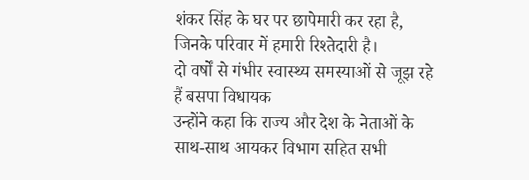शंकर सिंह के घर पर छापेमारी कर रहा है, जिनके परिवार में हमारी रिश्तेदारी है।
दो वर्षों से गंभीर स्वास्थ्य समस्याओं से जूझ रहे हैं बसपा विधायक
उन्होंने कहा कि राज्य और देश के नेताओं के साथ-साथ आयकर विभाग सहित सभी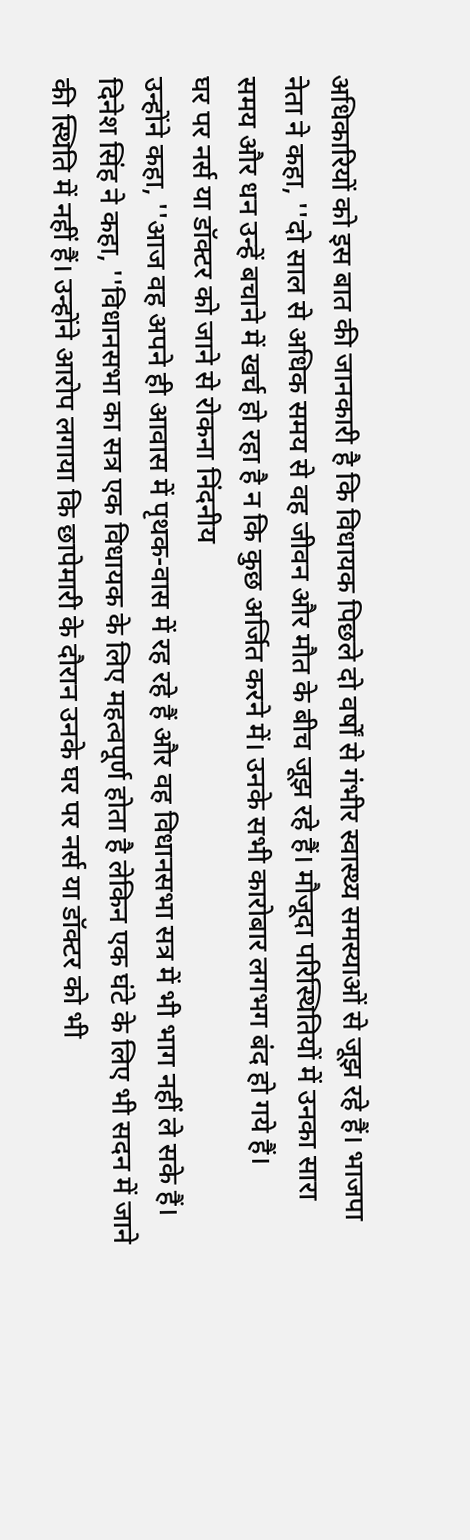अधिकारियों को इस बात की जानकारी है कि विधायक पिछले दो वर्षों से गंभीर स्वास्थ्य समस्याओं से जूझ रहे हैं। भाजपा नेता ने कहा, ''दो साल से अधिक समय से वह जीवन और मौत के बीच जूझ रहे हैं। मौजूदा परिस्थितियों में उनका सारा समय और धन उन्हें बचाने में खर्च हो रहा है न कि कुछ अर्जित करने में। उनके सभी कारोबार लगभग बंद हो गये हैं।
घर पर नर्स या डॉक्टर को जाने से रोकना निंदनीय
उन्होंने कहा, ''आज वह अपने ही आवास में पृथक-वास में रह रहे हैं और वह विधानसभा सत्र में भी भाग नहीं ले सके हैं। दिनेश सिंह ने कहा, ''विधानसभा का सत्र एक विधायक के लिए महत्वपूर्ण होता है लेकिन एक घंटे के लिए भी सदन में जाने की स्थिति में नहीं हैं। उन्होंने आरोप लगाया कि छापेमारी के दौरान उनके घर पर नर्स या डॉक्टर को भी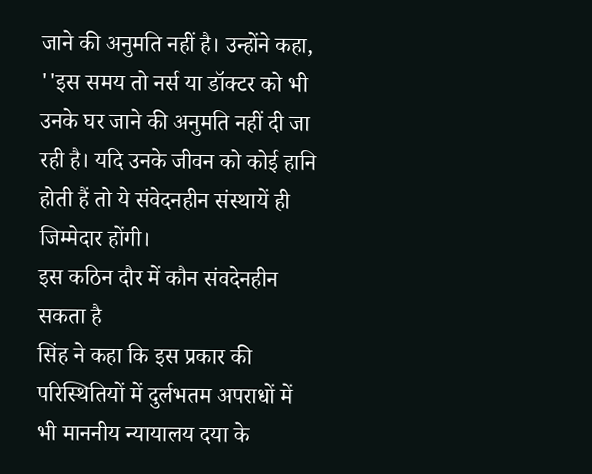जाने की अनुमति नहीं है। उन्होंने कहा, ''इस समय तो नर्स या डॉक्टर को भी उनके घर जाने की अनुमति नहीं दी जा रही है। यदि उनके जीवन को कोई हानि होती हैं तो ये संवेदनहीन संस्थायें ही जिम्मेदार होंगी।
इस कठिन दौर में कौन संवदेनहीन सकता है
सिंह ने कहा कि इस प्रकार की परिस्थितियों में दुर्लभतम अपराधों में भी माननीय न्यायालय दया के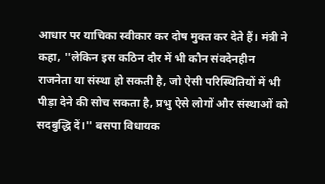आधार पर याचिका स्वीकार कर दोष मुक्त कर देते हैं। मंत्री ने कहा, ''लेकिन इस कठिन दौर में भी कौन संवदेनहीन राजनेता या संस्था हो सकती है, जो ऐसी परिस्थितियों में भी पीड़ा देने की सोच सकता है, प्रभु ऐसे लोगों और संस्थाओं को सदबुद्धि दें।'' बसपा विधायक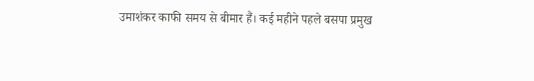उमाशंकर काफी समय से बीमार हैं। कई महीने पहले बसपा प्रमुख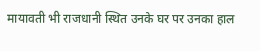मायावती भी राजधानी स्थित उनके घर पर उनका हाल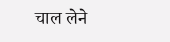चाल लेने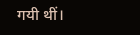गयी थीं।